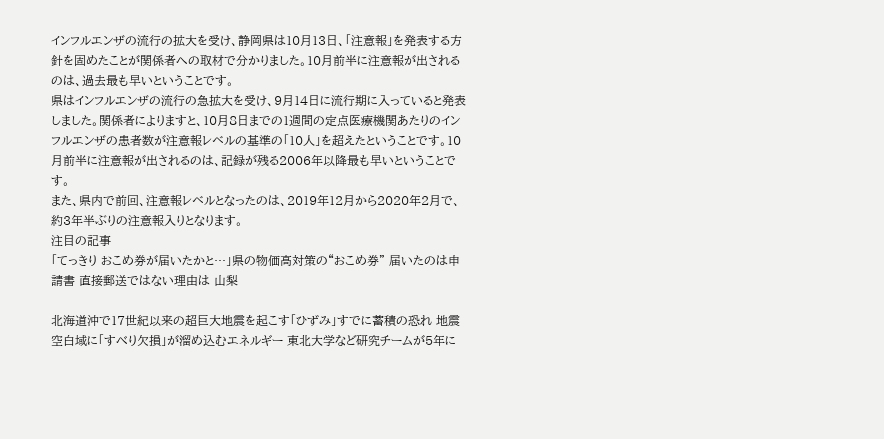インフルエンザの流行の拡大を受け、静岡県は10月13日、「注意報」を発表する方針を固めたことが関係者への取材で分かりました。10月前半に注意報が出されるのは、過去最も早いということです。
県はインフルエンザの流行の急拡大を受け、9月14日に流行期に入っていると発表しました。関係者によりますと、10月8日までの1週間の定点医療機関あたりのインフルエンザの患者数が注意報レベルの基準の「10人」を超えたということです。10月前半に注意報が出されるのは、記録が残る2006年以降最も早いということです。
また、県内で前回、注意報レベルとなったのは、2019年12月から2020年2月で、約3年半ぶりの注意報入りとなります。
注目の記事
「てっきり おこめ券が届いたかと…」県の物価高対策の“おこめ券” 届いたのは申請書 直接郵送ではない理由は 山梨

北海道沖で17世紀以来の超巨大地震を起こす「ひずみ」すでに蓄積の恐れ 地震空白域に「すべり欠損」が溜め込むエネルギー 東北大学など研究チームが5年に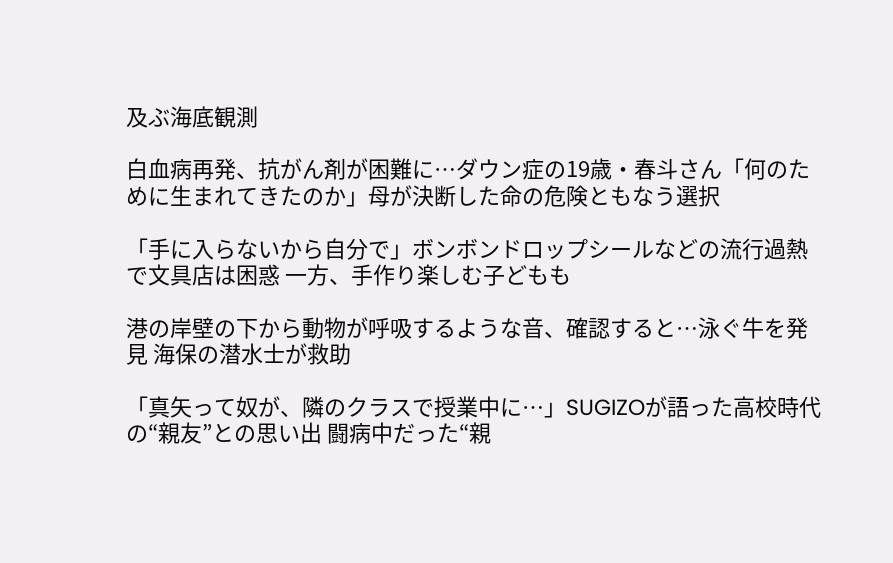及ぶ海底観測

白血病再発、抗がん剤が困難に…ダウン症の19歳・春斗さん「何のために生まれてきたのか」母が決断した命の危険ともなう選択

「手に入らないから自分で」ボンボンドロップシールなどの流行過熱で文具店は困惑 一方、手作り楽しむ子どもも

港の岸壁の下から動物が呼吸するような音、確認すると…泳ぐ牛を発見 海保の潜水士が救助

「真矢って奴が、隣のクラスで授業中に…」SUGIZOが語った高校時代の“親友”との思い出 闘病中だった“親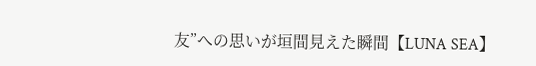友”への思いが垣間見えた瞬間【LUNA SEA】